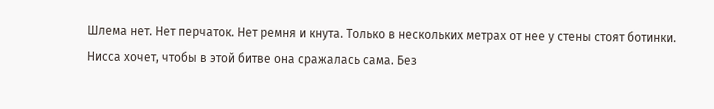Шлема нет. Нет перчаток. Нет ремня и кнута. Только в нескольких метрах от нее у стены стоят ботинки.
Нисса хочет, чтобы в этой битве она сражалась сама. Без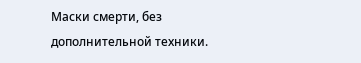Маски смерти, без дополнительной техники.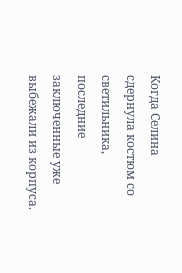Когда Селина сдернула костюм со светильника, последние заключенные уже выбежали из корпуса.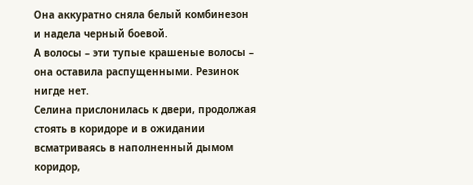Она аккуратно сняла белый комбинезон и надела черный боевой.
А волосы – эти тупые крашеные волосы – она оставила распущенными. Резинок нигде нет.
Селина прислонилась к двери, продолжая стоять в коридоре и в ожидании всматриваясь в наполненный дымом коридор,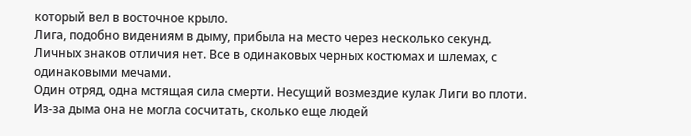который вел в восточное крыло.
Лига, подобно видениям в дыму, прибыла на место через несколько секунд.
Личных знаков отличия нет. Все в одинаковых черных костюмах и шлемах, с одинаковыми мечами.
Один отряд, одна мстящая сила смерти. Несущий возмездие кулак Лиги во плоти.
Из-за дыма она не могла сосчитать, сколько еще людей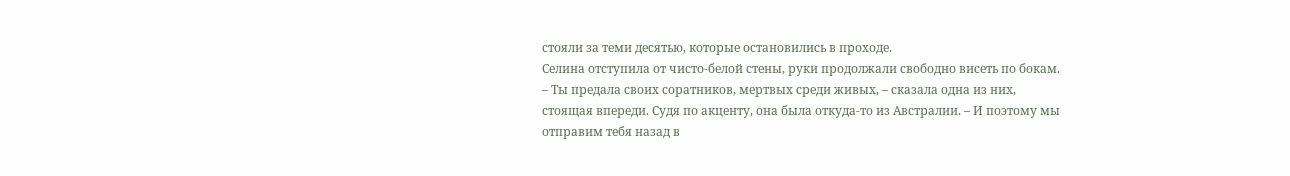стояли за теми десятью, которые остановились в проходе.
Селина отступила от чисто-белой стены, руки продолжали свободно висеть по бокам.
– Ты предала своих соратников, мертвых среди живых, – сказала одна из них, стоящая впереди. Судя по акценту, она была откуда-то из Австралии. – И поэтому мы отправим тебя назад в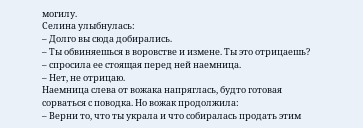могилу.
Селина улыбнулась:
– Долго вы сюда добирались.
– Ты обвиняешься в воровстве и измене. Ты это отрицаешь? – спросила ее стоящая перед ней наемница.
– Нет, не отрицаю.
Наемница слева от вожака напряглась, будто готовая сорваться с поводка. Но вожак продолжила:
– Верни то, что ты украла и что собиралась продать этим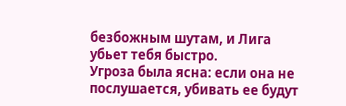безбожным шутам, и Лига убьет тебя быстро.
Угроза была ясна: если она не послушается, убивать ее будут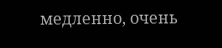медленно, очень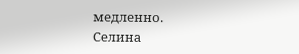медленно.
Селина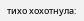тихо хохотнула: